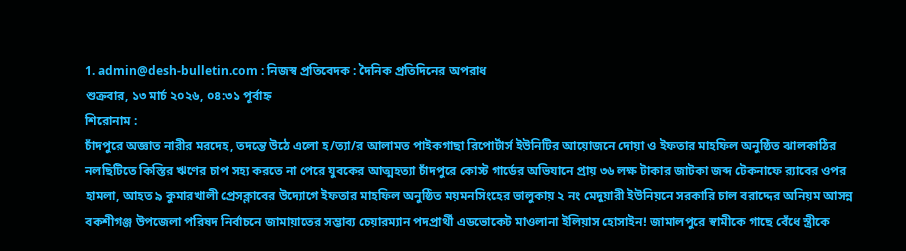1. admin@desh-bulletin.com : নিজস্ব প্রতিবেদক : দৈনিক প্রতিদিনের অপরাধ
শুক্রবার, ১৩ মার্চ ২০২৬, ০৪:৩১ পূর্বাহ্ন
শিরোনাম :
চাঁদপুরে অজ্ঞাত নারীর মরদেহ, তদন্তে উঠে এলো হ/ত্যা/র আলামত পাইকগাছা রিপোর্টার্স ইউনিটির আয়োজনে দোয়া ও ইফতার মাহফিল অনুষ্ঠিত ঝালকাঠির নলছিটিতে কিস্তির ঋণের চাপ সহ্য করতে না পেরে যুবকের আত্মহত্যা চাঁদপুরে কোস্ট গার্ডের অভিযানে প্রায় ৩৬ লক্ষ টাকার জাটকা জব্দ টেকনাফে র‍্যাবের ওপর হামলা, আহত ৯ কুমারখালী প্রেসক্লাবের উদ্যোগে ইফতার মাহফিল অনুষ্ঠিত ময়মনসিংহের ভালুকায় ২ নং মেদুয়ারী ইউনিয়নে সরকারি চাল বরাদ্দের অনিয়ম আসন্ন বকশীগঞ্জ উপজেলা পরিষদ নির্বাচনে জামায়াতের সম্ভাব্য চেয়ারম্যান পদপ্রার্থী এডভোকেট মাওলানা ইলিয়াস হোসাইন! জামালপুরে স্বামীকে গাছে বেঁধে স্ত্রীকে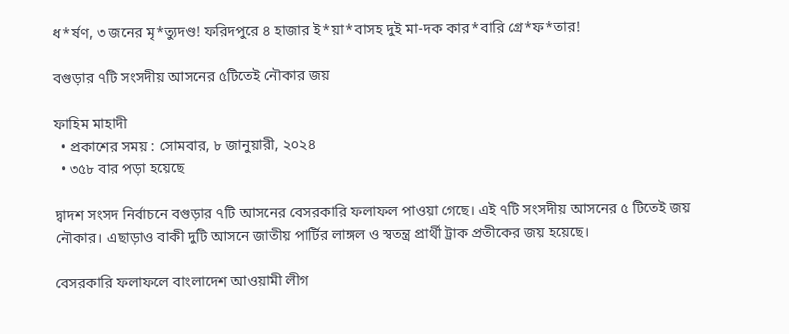ধ*র্ষণ, ৩ জনের মৃ*ত্যুদণ্ড! ফরিদপুরে ৪ হাজার ই*য়া*বাসহ দুই মা-দক কার*বারি গ্রে*ফ*তার!

বগুড়ার ৭টি সংসদীয় আসনের ৫টিতেই নৌকার জয়

ফাহিম মাহাদী
  • প্রকাশের সময় : সোমবার, ৮ জানুয়ারী, ২০২৪
  • ৩৫৮ বার পড়া হয়েছে

দ্বাদশ সংসদ নির্বাচনে বগুড়ার ৭টি আসনের বেসরকারি ফলাফল পাওয়া গেছে। এই ৭টি সংসদীয় আসনের ৫ টিতেই জয় নৌকার। এছাড়াও বাকী দুটি আসনে জাতীয় পার্টির লাঙ্গল ও স্বতন্ত্র প্রার্থী ট্রাক প্রতীকের জয় হয়েছে।

বেসরকারি ফলাফলে বাংলাদেশ আওয়ামী লীগ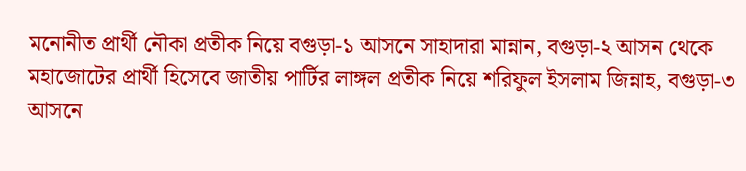মনোনীত প্রার্থী নৌকা প্রতীক নিয়ে বগুড়া-১ আসনে সাহাদারা মান্নান, বগুড়া-২ আসন থেকে মহাজোটের প্রার্থী হিসেবে জাতীয় পার্টির লাঙ্গল প্রতীক নিয়ে শরিফুল ইসলাম জিন্নাহ, বগুড়া-৩ আসনে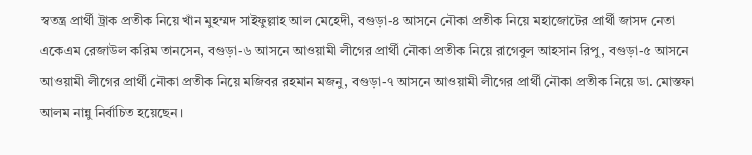স্বতন্ত্র প্রার্থী ট্রাক প্রতীক নিয়ে খাঁন মুহম্মদ সাইফুল্লাহ আল মেহেদী, বগুড়া-৪ আসনে নৌকা প্রতীক নিয়ে মহাজোটের প্রার্থী জাসদ নেতা একেএম রেজাউল করিম তানসেন, বগুড়া-৬ আসনে আওয়ামী লীগের প্রার্থী নৌকা প্রতীক নিয়ে রাগেবুল আহসান রিপু, বগুড়া-৫ আসনে আওয়ামী লীগের প্রার্থী নৌকা প্রতীক নিয়ে মজিবর রহমান মজনু, বগুড়া-৭ আসনে আওয়ামী লীগের প্রার্থী নৌকা প্রতীক নিয়ে ডা. মোস্তফা আলম নান্নু নির্বাচিত হয়েছেন।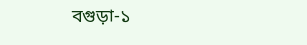বগুড়া-১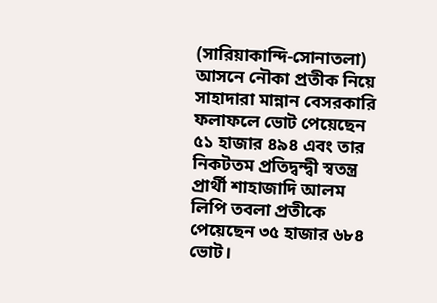(সারিয়াকান্দি-সোনাতলা) আসনে নৌকা প্রতীক নিয়ে সাহাদারা মান্নান বেসরকারি ফলাফলে ভোট পেয়েছেন ৫১ হাজার ৪৯৪ এবং তার নিকটতম প্রতিদ্বন্দ্বী স্বতন্ত্র প্রার্থী শাহাজাদি আলম লিপি তবলা প্রতীকে পেয়েছেন ৩৫ হাজার ৬৮৪ ভোট।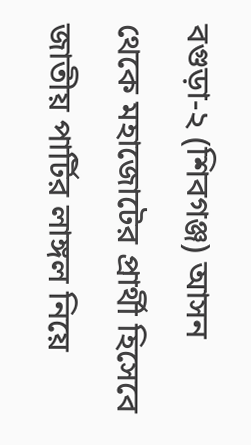বগুড়া-২ (শিবগঞ্জ) আসন থেকে মহাজোটের প্রার্থী হিসেবে জাতীয় পার্টির লাঙ্গল নিয়ে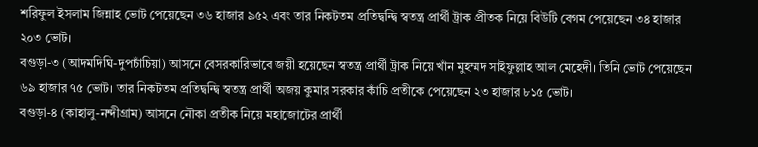শরিফুল ইসলাম জিন্নাহ ভোট পেয়েছেন ৩৬ হাজার ৯৫২ এবং তার নিকটতম প্রতিদ্বন্দ্বি স্বতন্ত্র প্রার্থী ট্রাক প্রীতক নিয়ে বিউটি বেগম পেয়েছেন ৩৪ হাজার ২০৩ ভোট।
বগুড়া-৩ (আদমদিঘি-দুপচাঁচিয়া) আসনে বেসরকারিভাবে জয়ী হয়েছেন স্বতন্ত্র প্রার্থী ট্রাক নিয়ে খাঁন মুহম্মদ সাইফুল্লাহ আল মেহেদী। তিনি ভোট পেয়েছেন ৬৯ হাজার ৭৫ ভোট। তার নিকটতম প্রতিদ্বন্দ্বি স্বতন্ত্র প্রার্থী অজয় কুমার সরকার কাঁচি প্রতীকে পেয়েছেন ২৩ হাজার ৮১৫ ভোট।
বগুড়া-৪ (কাহালু-নন্দীগ্রাম) আসনে নৌকা প্রতীক নিয়ে মহাজোটের প্রার্থী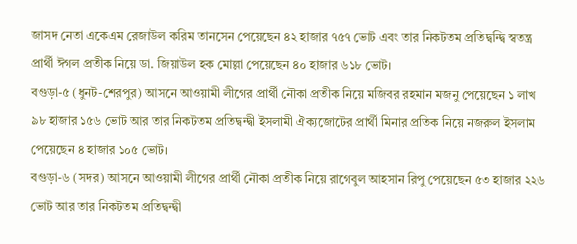জাসদ নেতা একেএম রেজাউল করিম তানসেন পেয়েছেন ৪২ হাজার ৭৫৭ ভোট এবং তার নিকটতম প্রতিদ্বন্দ্বি স্বতন্ত্র প্রার্থী ঈগল প্রতীক নিয়ে ডা. জিয়াউল হক মোল্লা পেয়েছেন ৪০ হাজার ৬১৮ ভোট।
বগুড়া-৫ (ধুনট-শেরপুর) আসনে আওয়ামী লীগের প্রার্থী নৌকা প্রতীক নিয়ে মজিবর রহমান মজনু পেয়েছেন ১ লাখ ৯৮ হাজার ১৫৬ ভোট আর তার নিকটতম প্রতিদ্বন্দ্বী ইসলামী ঐক্যজোটের প্রার্থী মিনার প্রতিক নিয়ে নজরুল ইসলাম পেয়েছেন ৪ হাজার ১০৫ ভোট।
বগুড়া-৬ (সদর) আসনে আওয়ামী লীগের প্রার্থী নৌকা প্রতীক নিয়ে রাগেবুল আহসান রিপু পেয়েছেন ৫৩ হাজার ২২৬ ভোট আর তার নিকটতম প্রতিদ্বন্দ্বী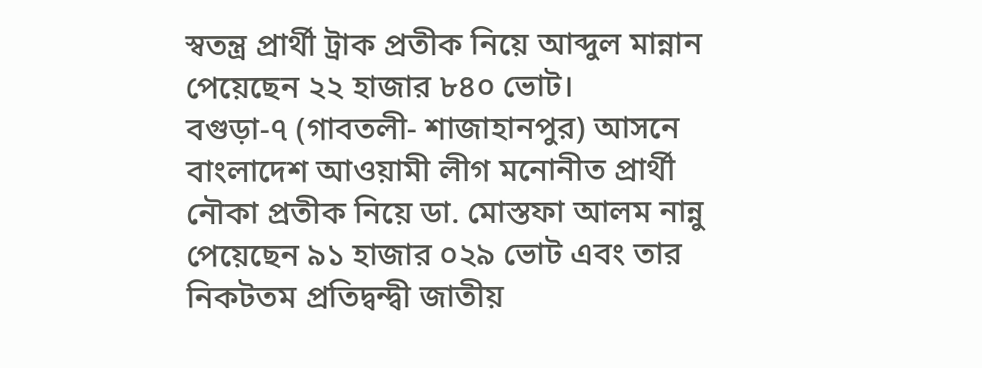স্বতন্ত্র প্রার্থী ট্রাক প্রতীক নিয়ে আব্দুল মান্নান পেয়েছেন ২২ হাজার ৮৪০ ভোট।
বগুড়া-৭ (গাবতলী- শাজাহানপুর) আসনে বাংলাদেশ আওয়ামী লীগ মনোনীত প্রার্থী নৌকা প্রতীক নিয়ে ডা. মোস্তফা আলম নান্নু পেয়েছেন ৯১ হাজার ০২৯ ভোট এবং তার নিকটতম প্রতিদ্বন্দ্বী জাতীয়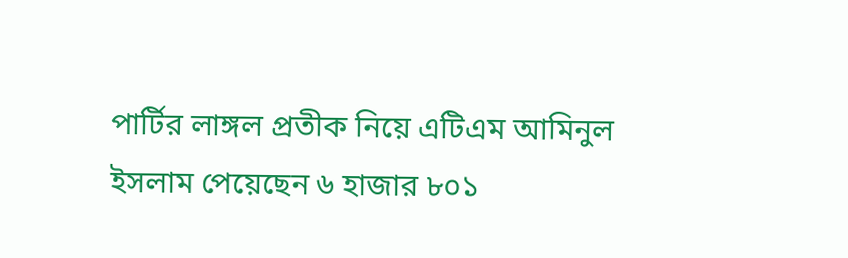পার্টির লাঙ্গল প্রতীক নিয়ে এটিএম আমিনুল ইসলাম পেয়েছেন ৬ হাজার ৮০১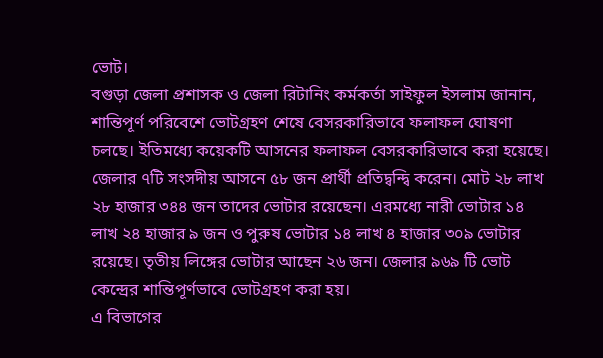ভোট।
বগুড়া জেলা প্রশাসক ও জেলা রিটানিং কর্মকর্তা সাইফুল ইসলাম জানান, শান্তিপূর্ণ পরিবেশে ভোটগ্রহণ শেষে বেসরকারিভাবে ফলাফল ঘোষণা চলছে। ইতিমধ্যে কয়েকটি আসনের ফলাফল বেসরকারিভাবে করা হয়েছে। জেলার ৭টি সংসদীয় আসনে ৫৮ জন প্রার্থী প্রতিদ্বন্দ্বি করেন। মোট ২৮ লাখ ২৮ হাজার ৩৪৪ জন তাদের ভোটার রয়েছেন। এরমধ্যে নারী ভোটার ১৪ লাখ ২৪ হাজার ৯ জন ও পুরুষ ভোটার ১৪ লাখ ৪ হাজার ৩০৯ ভোটার রয়েছে। তৃতীয় লিঙ্গের ভোটার আছেন ২৬ জন। জেলার ৯৬৯ টি ভোট কেন্দ্রের শান্তিপূর্ণভাবে ভোটগ্রহণ করা হয়।
এ বিভাগের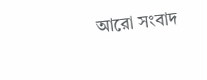আরো সংবাদ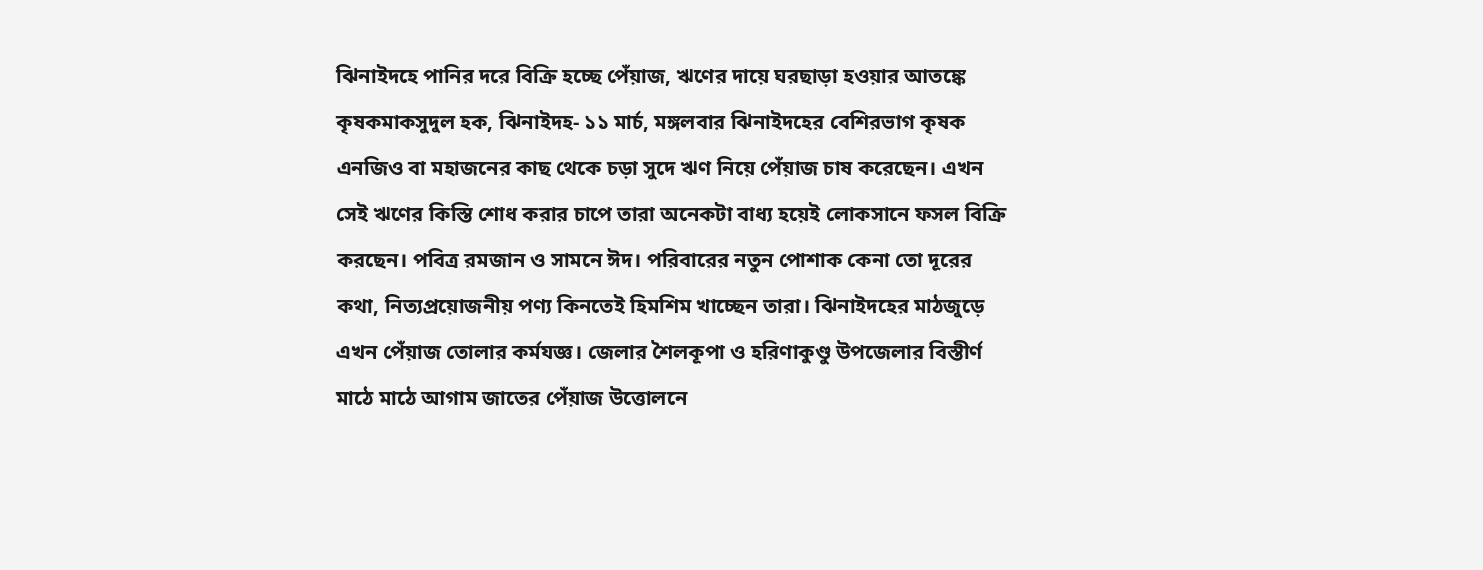ঝিনাইদহে পানির দরে বিক্রি হচ্ছে পেঁয়াজ, ঋণের দায়ে ঘরছাড়া হওয়ার আতঙ্কে কৃষকমাকসুদুল হক, ঝিনাইদহ- ১১ মার্চ, মঙ্গলবার ঝিনাইদহের বেশিরভাগ কৃষক এনজিও বা মহাজনের কাছ থেকে চড়া সুদে ঋণ নিয়ে পেঁয়াজ চাষ করেছেন। এখন সেই ঋণের কিস্তি শোধ করার চাপে তারা অনেকটা বাধ্য হয়েই লোকসানে ফসল বিক্রি করছেন। পবিত্র রমজান ও সামনে ঈদ। পরিবারের নতুন পোশাক কেনা তো দূরের কথা, নিত্যপ্রয়োজনীয় পণ্য কিনতেই হিমশিম খাচ্ছেন তারা। ঝিনাইদহের মাঠজুড়ে এখন পেঁয়াজ তোলার কর্মযজ্ঞ। জেলার শৈলকূপা ও হরিণাকুণ্ডু উপজেলার বিস্তীর্ণ মাঠে মাঠে আগাম জাতের পেঁয়াজ উত্তোলনে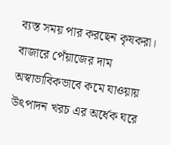ব্যস্ত সময় পার করছেন কৃষকরা। বাজারে পেঁয়াজের দাম অস্বাভাবিকভাবে কমে যাওয়ায় উৎপাদন খরচ এর অর্ধেক ঘরে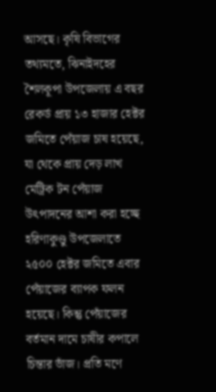আসছে। কৃষি বিভাগের তথ্যমতে, ঝিনাইদহের শৈলকূপা উপজেলায় এ বছর রেকর্ড প্রায় ১৩ হাজার হেক্টর জমিতে পেঁয়াজ চাষ হয়েছে, যা থেকে প্রায় দেড় লাখ মেট্রিক টন পেঁয়াজ উৎপাদনের আশা করা হচ্ছে হরিণাকুণ্ডু উপজেলাতে ২৫০০ হেক্টর জমিতে এবার পেঁয়াজের ব্যাপক ফলন হয়েছে। কিন্তু পেঁয়াজের বর্তমান দামে চাষীর কপালে চিন্তার ভাঁজ। প্রতি মণে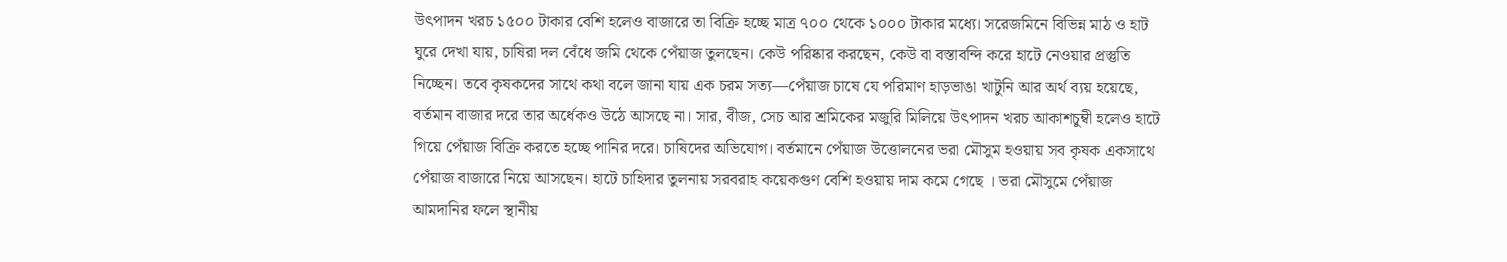উৎপাদন খরচ ১৫০০ টাকার বেশি হলেও বাজারে তা বিক্রি হচ্ছে মাত্র ৭০০ থেকে ১০০০ টাকার মধ্যে। সরেজমিনে বিভিন্ন মাঠ ও হাট ঘুরে দেখা যায়, চাষিরা দল বেঁধে জমি থেকে পেঁয়াজ তুলছেন। কেউ পরিষ্কার করছেন, কেউ বা বস্তাবন্দি করে হাটে নেওয়ার প্রস্তুতি নিচ্ছেন। তবে কৃষকদের সাথে কথা বলে জানা যায় এক চরম সত্য—পেঁয়াজ চাষে যে পরিমাণ হাড়ভাঙা খাটুনি আর অর্থ ব্যয় হয়েছে, বর্তমান বাজার দরে তার অর্ধেকও উঠে আসছে না। সার, বীজ, সেচ আর শ্রমিকের মজুরি মিলিয়ে উৎপাদন খরচ আকাশচুম্বী হলেও হাটে গিয়ে পেঁয়াজ বিক্রি করতে হচ্ছে পানির দরে। চাষিদের অভিযোগ। বর্তমানে পেঁয়াজ উত্তোলনের ভরা মৌসুম হওয়ায় সব কৃষক একসাথে পেঁয়াজ বাজারে নিয়ে আসছেন। হাটে চাহিদার তুলনায় সরবরাহ কয়েকগুণ বেশি হওয়ায় দাম কমে গেছে । ভরা মৌসুমে পেঁয়াজ আমদানির ফলে স্থানীয়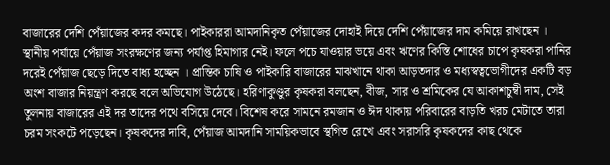বাজারের দেশি পেঁয়াজের কদর কমছে। পাইকাররা আমদানিকৃত পেঁয়াজের দোহাই দিয়ে দেশি পেঁয়াজের দাম কমিয়ে রাখছেন । স্থানীয় পর্যায়ে পেঁয়াজ সংরক্ষণের জন্য পর্যাপ্ত হিমাগার নেই। ফলে পচে যাওয়ার ভয়ে এবং ঋণের কিস্তি শোধের চাপে কৃষকরা পানির দরেই পেঁয়াজ ছেড়ে দিতে বাধ্য হচ্ছেন । প্রান্তিক চাষি ও পাইকারি বাজারের মাঝখানে থাকা আড়তদার ও মধ্যস্বত্বভোগীদের একটি বড় অংশ বাজার নিয়ন্ত্রণ করছে বলে অভিযোগ উঠেছে। হরিণাকুণ্ডুর কৃষকরা বলছেন, বীজ, সার ও শ্রমিকের যে আকাশচুম্বী দাম, সেই তুলনায় বাজারের এই দর তাদের পথে বসিয়ে দেবে। বিশেষ করে সামনে রমজান ও ঈদ থাকায় পরিবারের বাড়তি খরচ মেটাতে তারা চরম সংকটে পড়েছেন। কৃষকদের দাবি, পেঁয়াজ আমদানি সাময়িকভাবে স্থগিত রেখে এবং সরাসরি কৃষকদের কাছ থেকে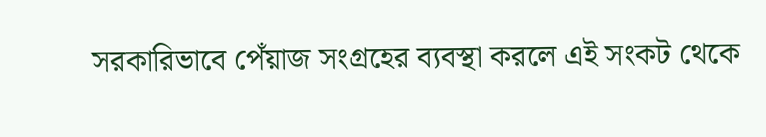সরকারিভাবে পেঁয়াজ সংগ্রহের ব্যবস্থা করলে এই সংকট থেকে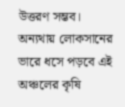উত্তরণ সম্ভব। অন্যথায় লোকসানের ভারে ধসে পড়বে এই অঞ্চলের কৃষি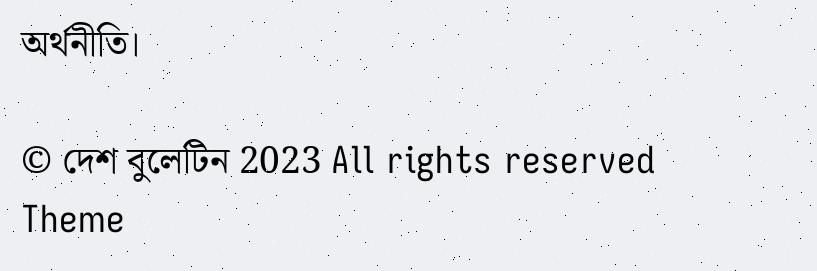অর্থনীতি।

© দেশ বুলেটিন 2023 All rights reserved
Theme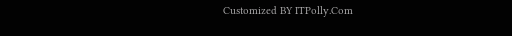Customized BY ITPolly.Com